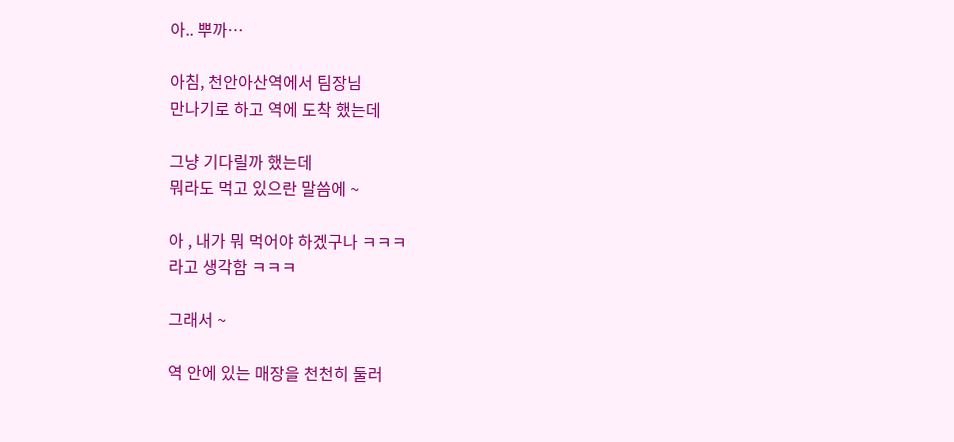아.. 뿌까…

아침, 천안아산역에서 팀장님
만나기로 하고 역에 도착 했는데

그냥 기다릴까 했는데
뭐라도 먹고 있으란 말씀에 ~

아 , 내가 뭐 먹어야 하겠구나 ㅋㅋㅋ
라고 생각함 ㅋㅋㅋ

그래서 ~

역 안에 있는 매장을 천천히 둘러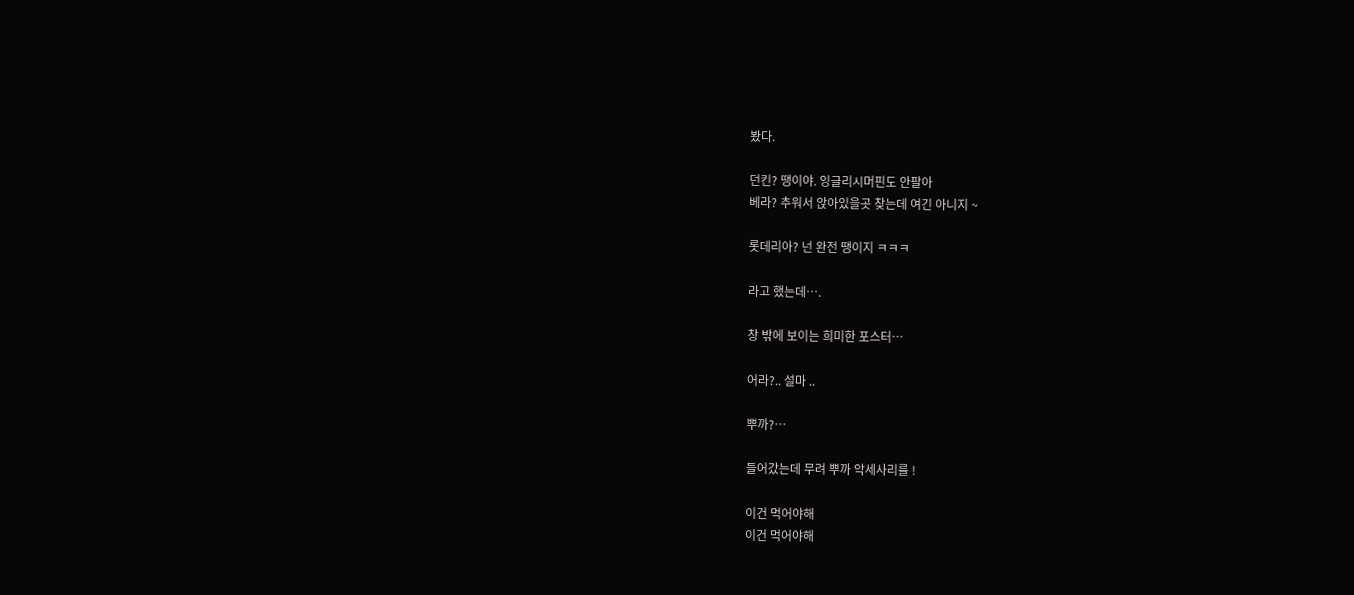봤다.

던킨? 땡이야. 잉글리시머핀도 안팔아
베라? 추워서 앉아있을곳 찾는데 여긴 아니지 ~

롯데리아? 넌 완전 땡이지 ㅋㅋㅋ

라고 했는데….

창 밖에 보이는 희미한 포스터…

어라?.. 설마 ..

뿌까?…

들어갔는데 무려 뿌까 악세사리를 !

이건 먹어야해
이건 먹어야해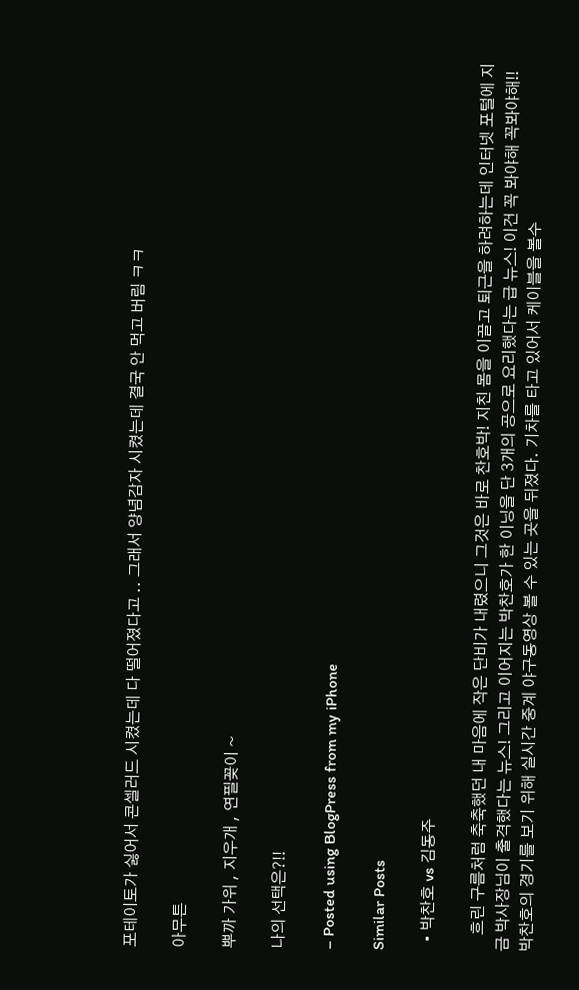포테이토가 싫어서 콘셀러드 시켰는데 다 떨어졌다고 .. 그래서 양념감자 시켰는데 결국 안 먹고 버림 ㅋㅋ

아무튼

뿌까 가위 , 지우개 , 연필꽂이 ~

나의 선택은?!!

– Posted using BlogPress from my iPhone

Similar Posts

  • 박찬호 vs 김동주

    흐린 구름처럼 축축했던 내 마음에 작은 단비가 내렸으니 그것은 바로 찬호박! 지친 몸을 이끌고 퇴근을 하려하는데 인터넷 포털에 지금 박사장님이 출격했다는 뉴스! 그리고 이어지는 박찬호가 한 이닝을 단 3개의 공으로 요리했다는 급 뉴스! 이건 꼭 봐야해 꼭봐야해!! 박찬호의 경기를 보기 위해 실시간 중계 야구동영상 볼 수 있는 곳을 뒤졌다. 기차를 타고 있어서 케이블을 볼수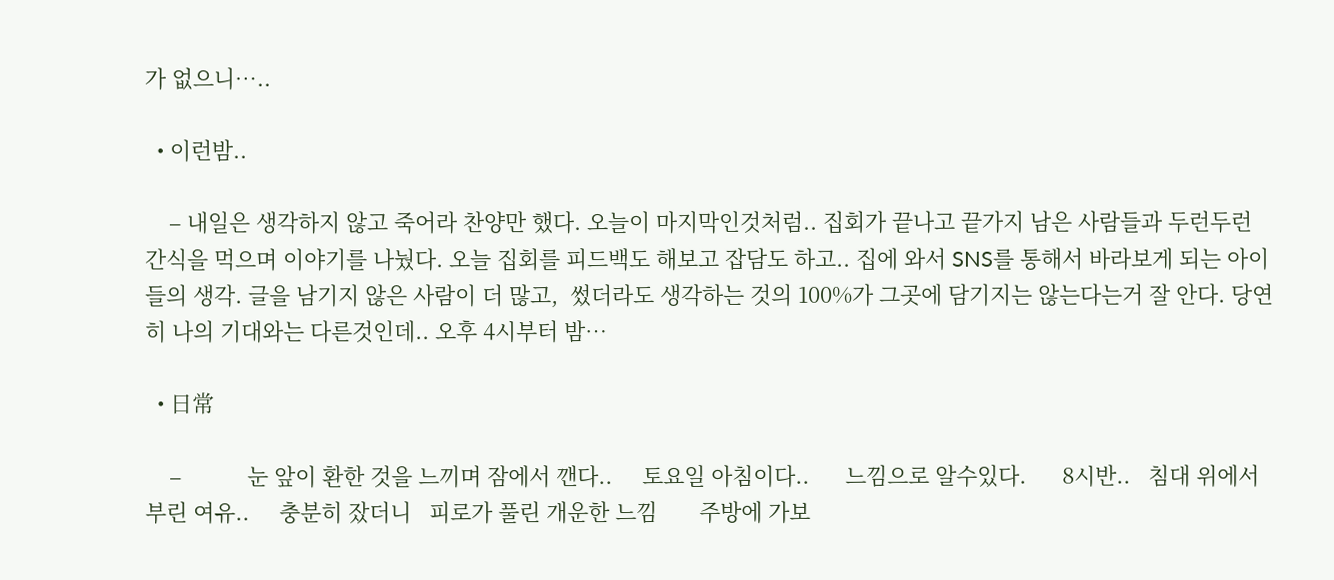가 없으니…..

  • 이런밤..

    – 내일은 생각하지 않고 죽어라 찬양만 했다. 오늘이 마지막인것처럼.. 집회가 끝나고 끝가지 남은 사람들과 두런두런 간식을 먹으며 이야기를 나눴다. 오늘 집회를 피드백도 해보고 잡담도 하고.. 집에 와서 SNS를 통해서 바라보게 되는 아이들의 생각. 글을 남기지 않은 사람이 더 많고,  썼더라도 생각하는 것의 100%가 그곳에 담기지는 않는다는거 잘 안다. 당연히 나의 기대와는 다른것인데.. 오후 4시부터 밤…

  • 日常

    –           눈 앞이 환한 것을 느끼며 잠에서 깬다..     토요일 아침이다..      느낌으로 알수있다.      8시반..   침대 위에서 부린 여유..     충분히 잤더니   피로가 풀린 개운한 느낌       주방에 가보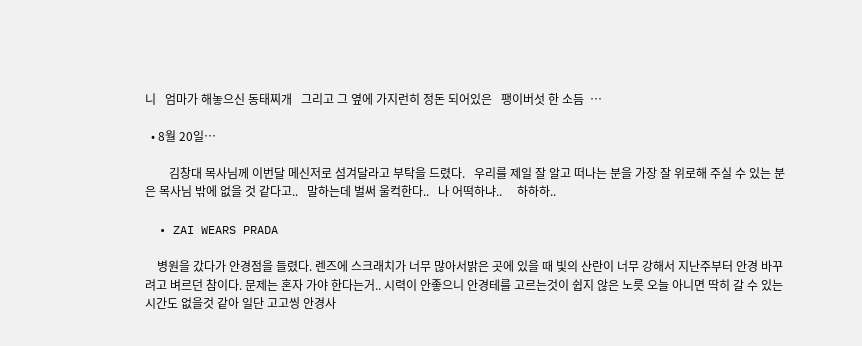니   엄마가 해놓으신 동태찌개   그리고 그 옆에 가지런히 정돈 되어있은   팽이버섯 한 소듬  …

  • 8월 20일…

        김창대 목사님께 이번달 메신저로 섬겨달라고 부탁을 드렸다.   우리를 제일 잘 알고 떠나는 분을 가장 잘 위로해 주실 수 있는 분은 목사님 밖에 없을 것 같다고..   말하는데 벌써 울컥한다..   나 어떡하냐..     하하하..

  • ZAI WEARS PRADA

    병원을 갔다가 안경점을 들렸다. 렌즈에 스크래치가 너무 많아서밝은 곳에 있을 때 빛의 산란이 너무 강해서 지난주부터 안경 바꾸려고 벼르던 참이다. 문제는 혼자 가야 한다는거.. 시력이 안좋으니 안경테를 고르는것이 쉽지 않은 노릇 오늘 아니면 딱히 갈 수 있는 시간도 없을것 같아 일단 고고씽 안경사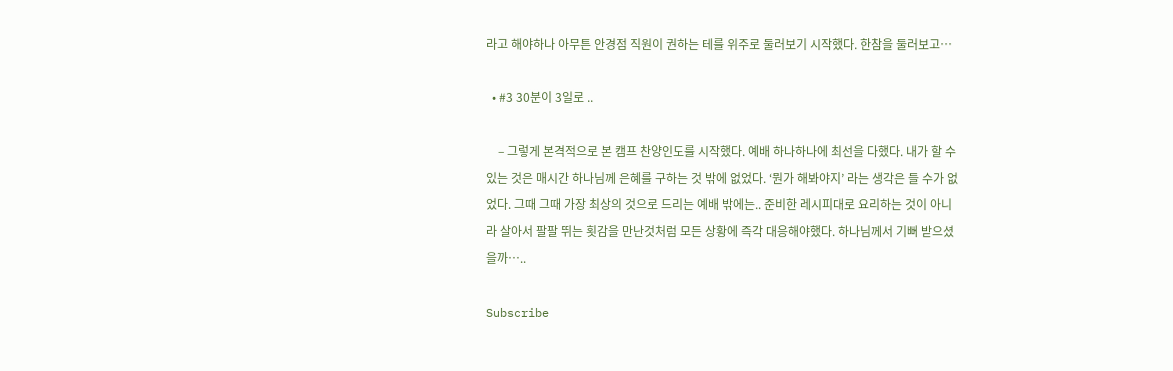라고 해야하나 아무튼 안경점 직원이 권하는 테를 위주로 둘러보기 시작했다. 한참을 둘러보고…

  • #3 30분이 3일로 ..

    – 그렇게 본격적으로 본 캠프 찬양인도를 시작했다. 예배 하나하나에 최선을 다했다. 내가 할 수 있는 것은 매시간 하나님께 은혜를 구하는 것 밖에 없었다. ‘뭔가 해봐야지’ 라는 생각은 들 수가 없었다. 그때 그때 가장 최상의 것으로 드리는 예배 밖에는.. 준비한 레시피대로 요리하는 것이 아니라 살아서 팔팔 뛰는 횟감을 만난것처럼 모든 상황에 즉각 대응해야했다. 하나님께서 기뻐 받으셨을까…..

Subscribe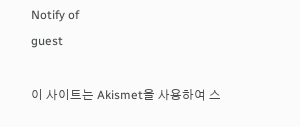Notify of
guest

이 사이트는 Akismet을 사용하여 스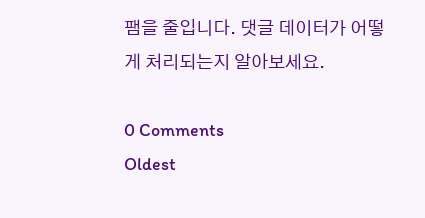팸을 줄입니다. 댓글 데이터가 어떻게 처리되는지 알아보세요.

0 Comments
Oldest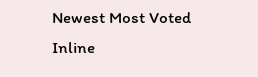Newest Most Voted
Inline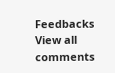Feedbacks
View all comments